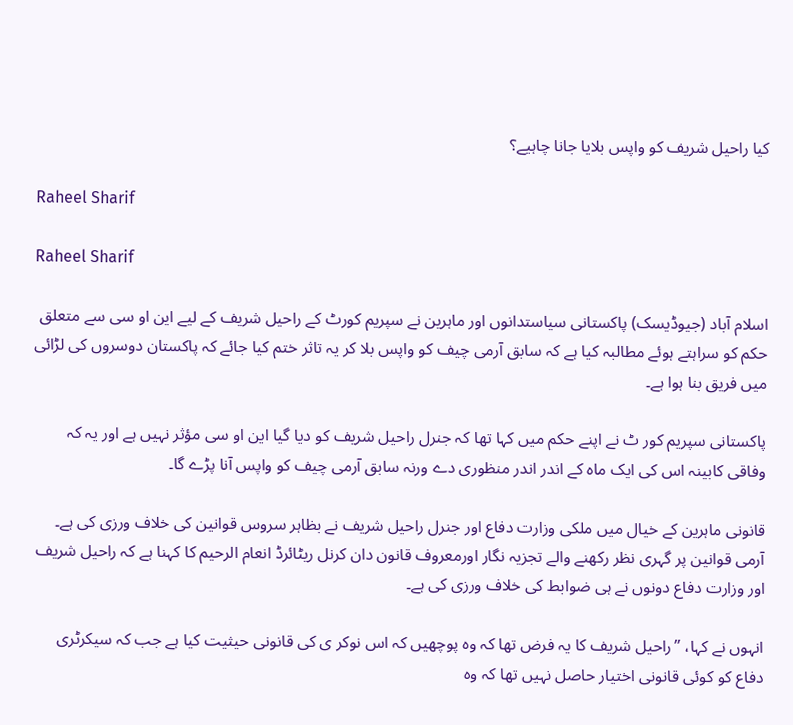کیا راحیل شریف کو واپس بلایا جانا چاہیے؟

Raheel Sharif

Raheel Sharif

اسلام آباد (جیوڈیسک) پاکستانی سیاستدانوں اور ماہرین نے سپریم کورٹ کے راحیل شریف کے لیے این او سی سے متعلق حکم کو سراہتے ہوئے مطالبہ کیا ہے کہ سابق آرمی چیف کو واپس بلا کر یہ تاثر ختم کیا جائے کہ پاکستان دوسروں کی لڑائی میں فریق بنا ہوا ہے۔

پاکستانی سپریم کور ٹ نے اپنے حکم میں کہا تھا کہ جنرل راحیل شریف کو دیا گیا این او سی مؤثر نہیں ہے اور یہ کہ وفاقی کابینہ اس کی ایک ماہ کے اندر اندر منظوری دے ورنہ سابق آرمی چیف کو واپس آنا پڑے گا۔

قانونی ماہرین کے خیال میں ملکی وزارت دفاع اور جنرل راحیل شریف نے بظاہر سروس قوانین کی خلاف ورزی کی ہے۔ آرمی قوانین پر گہری نظر رکھنے والے تجزیہ نگار اورمعروف قانون دان کرنل ریٹائرڈ انعام الرحیم کا کہنا ہے کہ راحیل شریف اور وزارت دفاع دونوں نے ہی ضوابط کی خلاف ورزی کی ہے۔

انہوں نے کہا، ’’راحیل شریف کا یہ فرض تھا کہ وہ پوچھیں کہ اس نوکر ی کی قانونی حیثیت کیا ہے جب کہ سیکرٹری دفاع کو کوئی قانونی اختیار حاصل نہیں تھا کہ وہ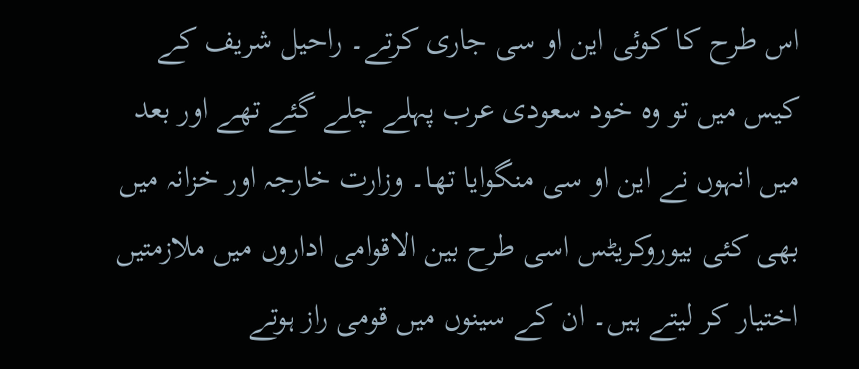اس طرح کا کوئی این او سی جاری کرتے۔ راحیل شریف کے کیس میں تو وہ خود سعودی عرب پہلے چلے گئے تھے اور بعد میں انہوں نے این او سی منگوایا تھا۔ وزارت خارجہ اور خزانہ میں بھی کئی بیوروکریٹس اسی طرح بین الاقوامی اداروں میں ملازمتیں اختیار کر لیتے ہیں۔ ان کے سینوں میں قومی راز ہوتے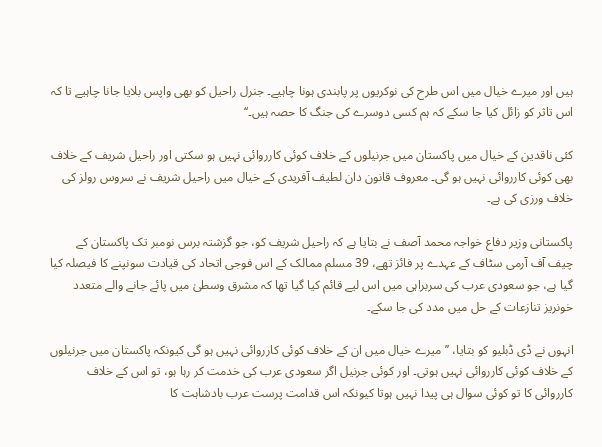ہیں اور میرے خیال میں اس طرح کی نوکریوں پر پابندی ہونا چاہیے۔ جنرل راحیل کو بھی واپس بلایا جانا چاہیے تا کہ اس تاثر کو زائل کیا جا سکے کہ ہم کسی دوسرے کی جنگ کا حصہ ہیں۔‘‘

کئی ناقدین کے خیال میں پاکستان میں جرنیلوں کے خلاف کوئی کارروائی نہیں ہو سکتی اور راحیل شریف کے خلاف بھی کوئی کارروائی نہیں ہو گی۔ معروف قانون دان لطیف آفریدی کے خیال میں راحیل شریف نے سروس رولز کی خلاف ورزی کی ہے۔

پاکستانی وزیر دفاع خواجہ محمد آصف نے بتایا ہے کہ راحیل شریف کو، جو گزشتہ برس نومبر تک پاکستان کے چیف آف آرمی سٹاف کے عہدے پر فائز تھے، 39 مسلم ممالک کے اس فوجی اتحاد کی قیادت سونپنے کا فیصلہ کیا گیا ہے، جو سعودی عرب کی سربراہی میں اس لیے قائم کیا گیا تھا کہ مشرق وسطیٰ میں پائے جانے والے متعدد خونریز تنازعات کے حل میں مدد کی جا سکے۔

انہوں نے ڈی ڈبلیو کو بتایا، ’’میرے خیال میں ان کے خلاف کوئی کارروائی نہیں ہو گی کیونکہ پاکستان میں جرنیلوں کے خلاف کوئی کارروائی نہیں ہوتی۔ اور کوئی جرنیل اگر سعودی عرب کی خدمت کر رہا ہو، تو اس کے خلاف کارروائی کا تو کوئی سوال ہی پیدا نہیں ہوتا کیونکہ اس قدامت پرست عرب بادشاہت کا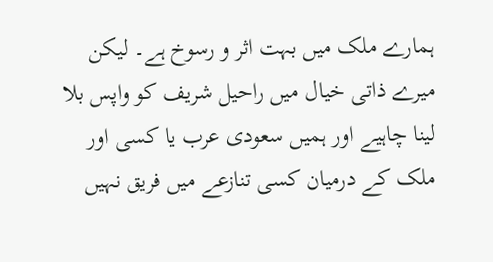ہمارے ملک میں بہت اثر و رسوخ ہے۔ لیکن میرے ذاتی خیال میں راحیل شریف کو واپس بلا لینا چاہیے اور ہمیں سعودی عرب یا کسی اور ملک کے درمیان کسی تنازعے میں فریق نہیں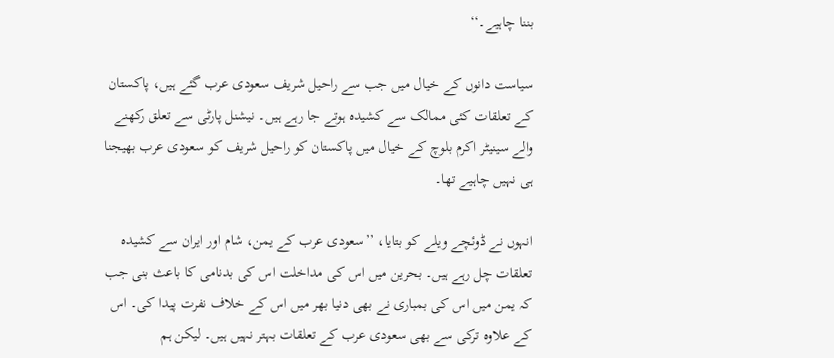بننا چاہیے۔‘‘

سیاست دانوں کے خیال میں جب سے راحیل شریف سعودی عرب گئے ہیں، پاکستان کے تعلقات کئی ممالک سے کشیدہ ہوتے جا رہے ہیں۔ نیشنل پارٹی سے تعلق رکھنے والے سینیٹر اکرم بلوچ کے خیال میں پاکستان کو راحیل شریف کو سعودی عرب بھیجنا ہی نہیں چاہیے تھا۔

انہوں نے ڈوئچے ویلے کو بتایا، ’’سعودی عرب کے یمن، شام اور ایران سے کشیدہ تعلقات چل رہے ہیں۔ بحرین میں اس کی مداخلت اس کی بدنامی کا باعث بنی جب کہ یمن میں اس کی بمباری نے بھی دنیا بھر میں اس کے خلاف نفرت پیدا کی۔ اس کے علاوہ ترکی سے بھی سعودی عرب کے تعلقات بہتر نہیں ہیں۔ لیکن ہم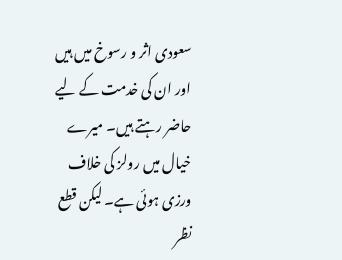سعودی اثر و رسوخ میں ہیں اور ان کی خدمت کے لیے حاضر رہتے ہیں۔ میرے خیال میں رولز کی خلاف ورزی ہوئی ہے۔ لیکن قطع نظر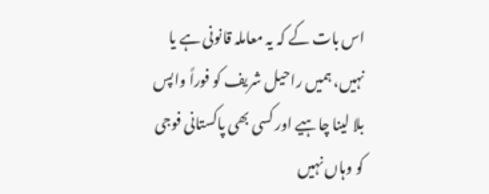اس بات کے کہ یہ معاملہ قانونی ہے یا نہیں، ہمیں راحیل شریف کو فوراً واپس بلا لینا چاہیے اور کسی بھی پاکستانی فوجی کو وہاں نہیں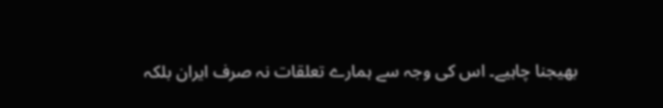بھیجنا چاہیے۔ اس کی وجہ سے ہمارے تعلقات نہ صرف ایران بلکہ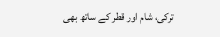ترکی، شام اور قطر کے ساتھ بھی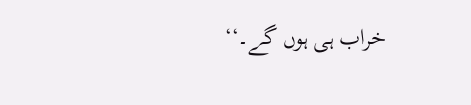خراب ہی ہوں گے۔‘‘